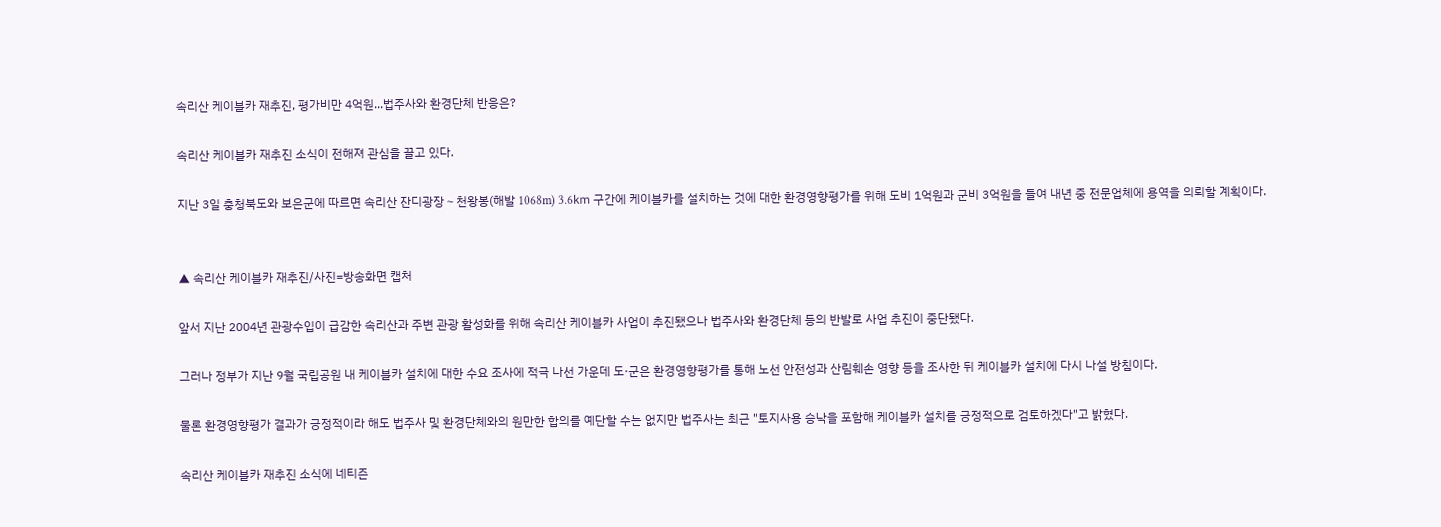속리산 케이블카 재추진, 평가비만 4억원...법주사와 환경단체 반응은?

속리산 케이블카 재추진 소식이 전해져 관심을 끌고 있다.

지난 3일 충청북도와 보은군에 따르면 속리산 잔디광장∼천왕봉(해발 1068m) 3.6㎞ 구간에 케이블카를 설치하는 것에 대한 환경영향평가를 위해 도비 1억원과 군비 3억원을 들여 내년 중 전문업체에 용역을 의뢰할 계획이다.


▲ 속리산 케이블카 재추진/사진=방송화면 캡처

앞서 지난 2004년 관광수입이 급감한 속리산과 주변 관광 활성화를 위해 속리산 케이블카 사업이 추진됐으나 법주사와 환경단체 등의 반발로 사업 추진이 중단됐다.

그러나 정부가 지난 9월 국립공원 내 케이블카 설치에 대한 수요 조사에 적극 나선 가운데 도·군은 환경영향평가를 통해 노선 안전성과 산림훼손 영향 등을 조사한 뒤 케이블카 설치에 다시 나설 방침이다.

물론 환경영향평가 결과가 긍정적이라 해도 법주사 및 환경단체와의 원만한 합의를 예단할 수는 없지만 법주사는 최근 "토지사용 승낙을 포함해 케이블카 설치를 긍정적으로 검토하겠다"고 밝혔다.

속리산 케이블카 재추진 소식에 네티즌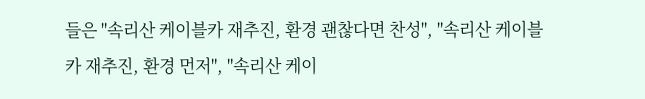들은 "속리산 케이블카 재추진, 환경 괜찮다면 찬성", "속리산 케이블카 재추진, 환경 먼저", "속리산 케이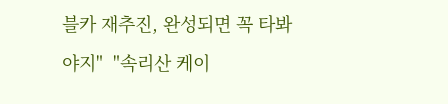블카 재추진, 완성되면 꼭 타봐야지"  "속리산 케이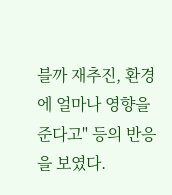블까 재추진, 환경에 얼마나 영향을 준다고" 등의 반응을 보였다.